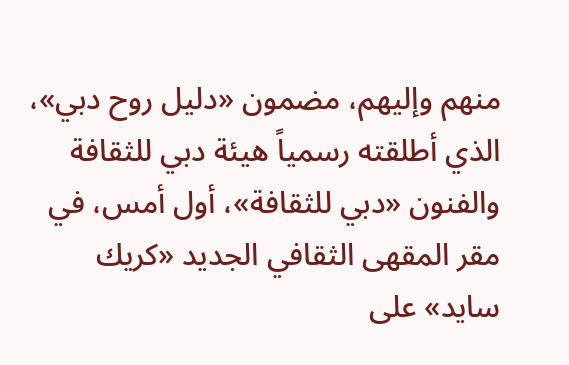منهم وإليهم، مضمون «دليل روح دبي»، الذي أطلقته رسمياً هيئة دبي للثقافة والفنون «دبي للثقافة»، أول أمس، في مقر المقهى الثقافي الجديد «كريك سايد» على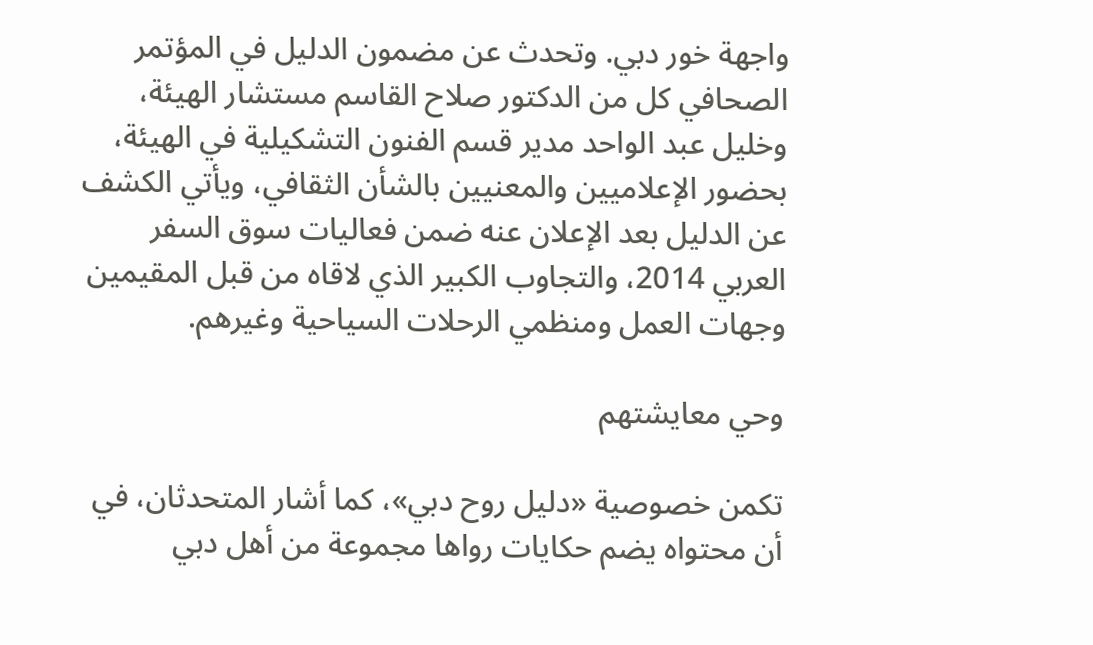واجهة خور دبي. وتحدث عن مضمون الدليل في المؤتمر الصحافي كل من الدكتور صلاح القاسم مستشار الهيئة، وخليل عبد الواحد مدير قسم الفنون التشكيلية في الهيئة، بحضور الإعلاميين والمعنيين بالشأن الثقافي، ويأتي الكشف عن الدليل بعد الإعلان عنه ضمن فعاليات سوق السفر العربي 2014، والتجاوب الكبير الذي لاقاه من قبل المقيمين وجهات العمل ومنظمي الرحلات السياحية وغيرهم.

وحي معايشتهم

تكمن خصوصية «دليل روح دبي»، كما أشار المتحدثان، في أن محتواه يضم حكايات رواها مجموعة من أهل دبي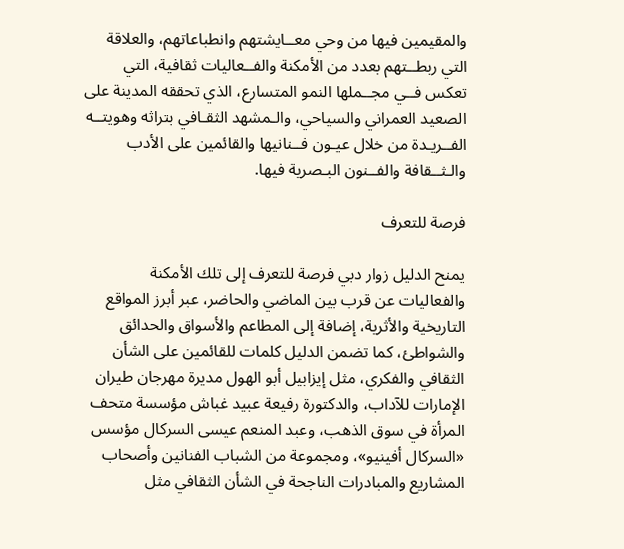والمقيمين فيها من وحي معــايشتهم وانطباعاتهم، والعلاقة التي ربطــتهم بعدد من الأمكنة والفــعاليات ثقافية، التي تعكس فــي مجــملها النمو المتسارع، الذي تحققه المدينة على الصعيد العمراني والسياحي، والـمشهد الثقـافي بتراثه وهويتــه الفــريـدة من خلال عيـون فــنانيها والقائمين على الأدب والـثــقافة والفــنون البـصرية فيها.

فرصة للتعرف

يمنح الدليل زوار دبي فرصة للتعرف إلى تلك الأمكنة والفعاليات عن قرب بين الماضي والحاضر، عبر أبرز المواقع التاريخية والأثرية، إضافة إلى المطاعم والأسواق والحدائق والشواطئ، كما تضمن الدليل كلمات للقائمين على الشأن الثقافي والفكري، مثل إيزابيل أبو الهول مديرة مهرجان طيران الإمارات للآداب، والدكتورة رفيعة عبيد غباش مؤسسة متحف المرأة في سوق الذهب، وعبد المنعم عيسى السركال مؤسس «السركال أفينيو»، ومجموعة من الشباب الفنانين وأصحاب المشاريع والمبادرات الناجحة في الشأن الثقافي مثل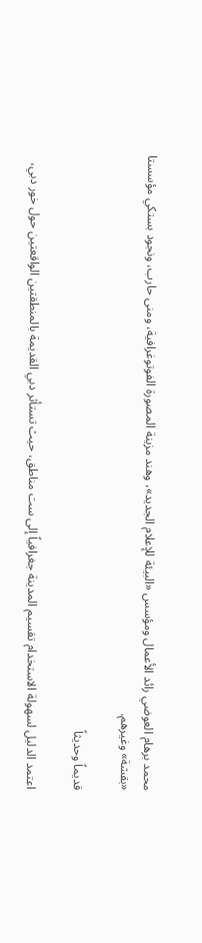محمد برهام العوضي رائد الأعمال ومؤسس «البيئة للإعلام الجديد»، وهند مزينة المصورة الفوتوغرافية، ومنى حارب، ونجود بستكي مؤسستا «بقشة» وغيرهم.

قديماً وحديثاً

اعتمد الدليل لسهولة الاستخدام تقسيم المدينة جغرافياً إلى ست مناطق، حيث تستأثر دبي القديمة بالمنطقتين الواقعتين حول خور دبي،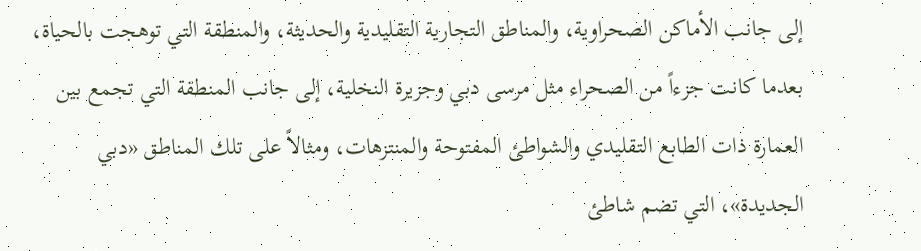إلى جانب الأماكن الصحراوية، والمناطق التجارية التقليدية والحديثة، والمنطقة التي توهجت بالحياة، بعدما كانت جزءاً من الصحراء مثل مرسى دبي وجزيرة النخلية، إلى جانب المنطقة التي تجمع بين العمارة ذات الطابع التقليدي والشواطئ المفتوحة والمنتزهات، ومثالاً على تلك المناطق «دبي الجديدة»، التي تضم شاطئ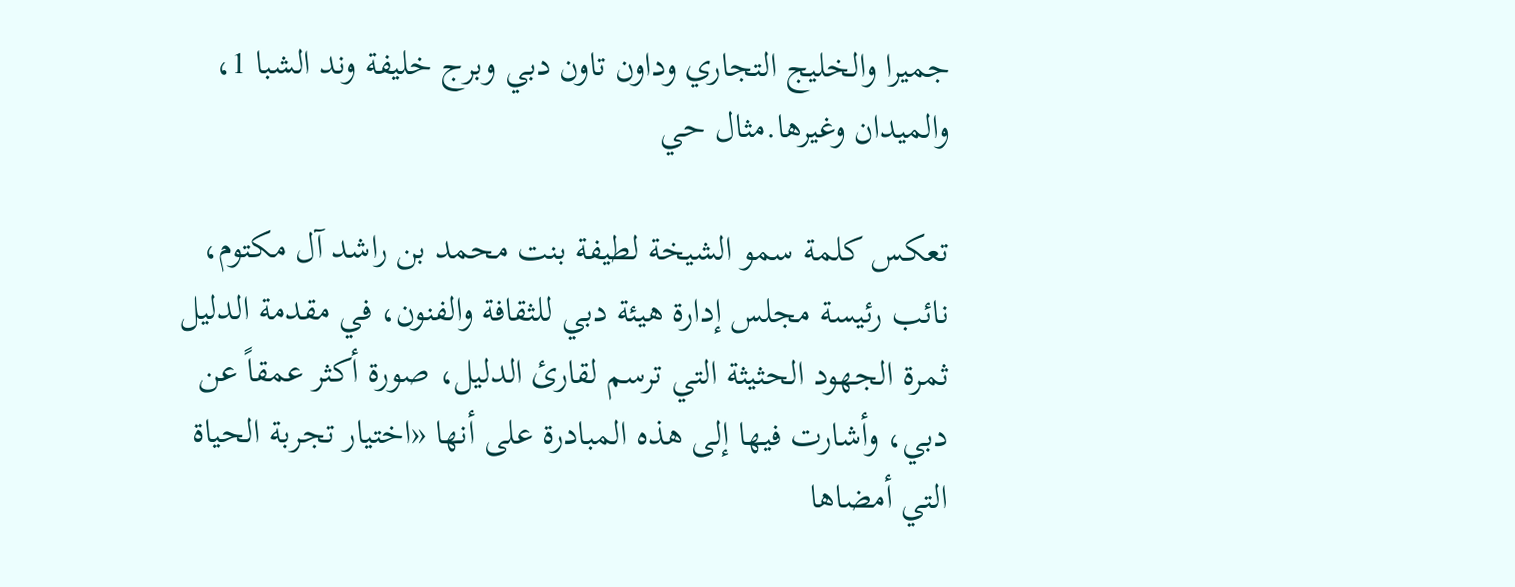جميرا والخليج التجاري وداون تاون دبي وبرج خليفة وند الشبا 1، والميدان وغيرها.مثال حي

تعكس كلمة سمو الشيخة لطيفة بنت محمد بن راشد آل مكتوم، نائب رئيسة مجلس إدارة هيئة دبي للثقافة والفنون، في مقدمة الدليل ثمرة الجهود الحثيثة التي ترسم لقارئ الدليل، صورة أكثر عمقاً عن دبي، وأشارت فيها إلى هذه المبادرة على أنها «اختيار تجربة الحياة التي أمضاها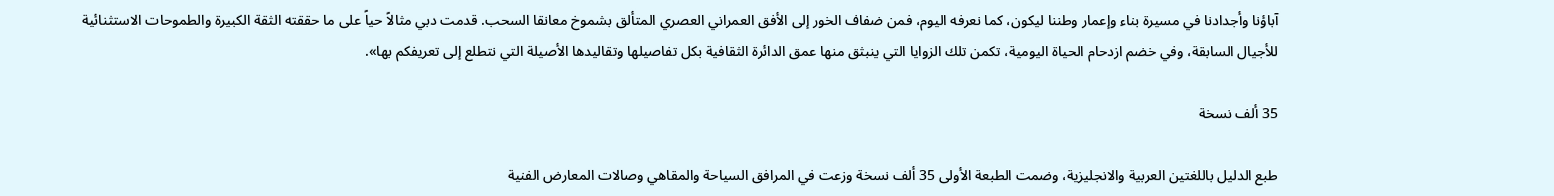آباؤنا وأجدادنا في مسيرة بناء وإعمار وطننا ليكون، كما نعرفه اليوم، فمن ضفاف الخور إلى الأفق العمراني العصري المتألق بشموخ معانقا السحب. قدمت دبي مثالاً حياً على ما حققته الثقة الكبيرة والطموحات الاستثنائية للأجيال السابقة، وفي خضم ازدحام الحياة اليومية، تكمن تلك الزوايا التي ينبثق منها عمق الدائرة الثقافية بكل تفاصيلها وتقاليدها الأصيلة التي نتطلع إلى تعريفكم بها».

35 ألف نسخة

طبع الدليل باللغتين العربية والانجليزية، وضمت الطبعة الأولى 35 ألف نسخة وزعت في المرافق السياحة والمقاهي وصالات المعارض الفنية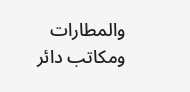والمطارات ومكاتب دائر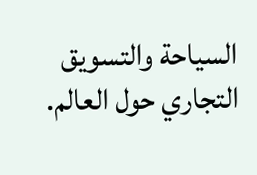السياحة والتسويق التجاري حول العالم.